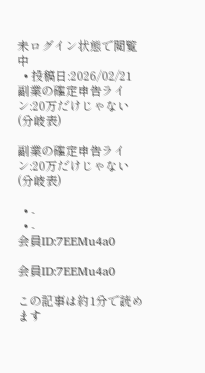未ログイン状態で閲覧中
  • 投稿日:2026/02/21
副業の確定申告ライン:20万だけじゃない(分岐表)

副業の確定申告ライン:20万だけじゃない(分岐表)

  • -
  • -
会員ID:7EEMu4a0

会員ID:7EEMu4a0

この記事は約1分で読めます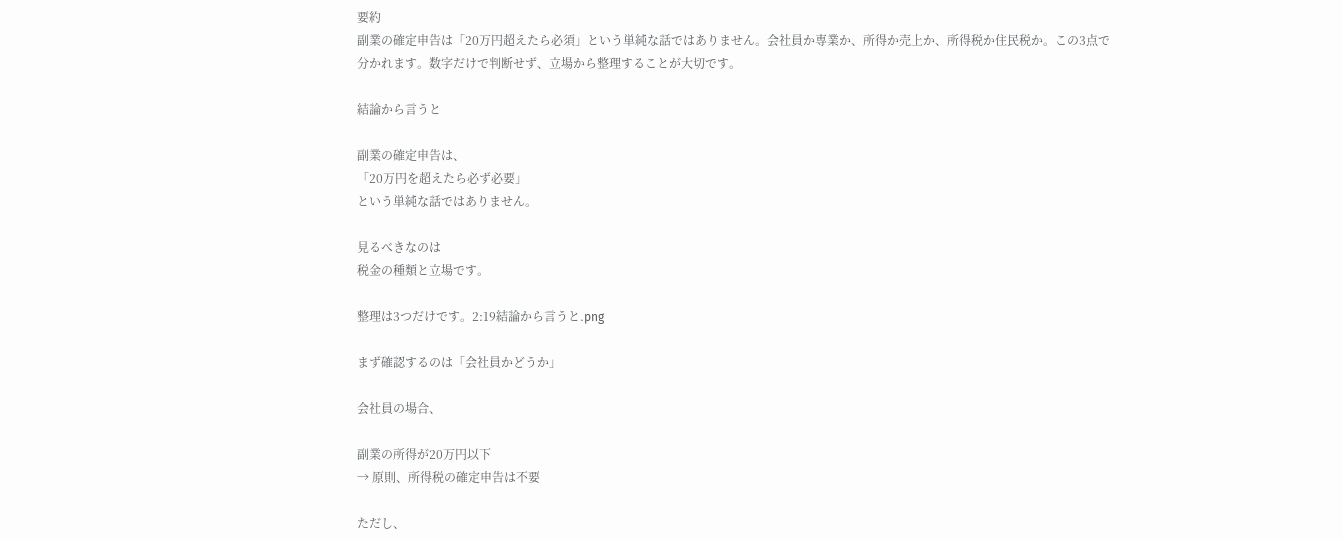要約
副業の確定申告は「20万円超えたら必須」という単純な話ではありません。会社員か専業か、所得か売上か、所得税か住民税か。この3点で分かれます。数字だけで判断せず、立場から整理することが大切です。

結論から言うと

副業の確定申告は、
「20万円を超えたら必ず必要」
という単純な話ではありません。

見るべきなのは
税金の種類と立場です。

整理は3つだけです。2:19結論から言うと.png

まず確認するのは「会社員かどうか」

会社員の場合、

副業の所得が20万円以下
→ 原則、所得税の確定申告は不要

ただし、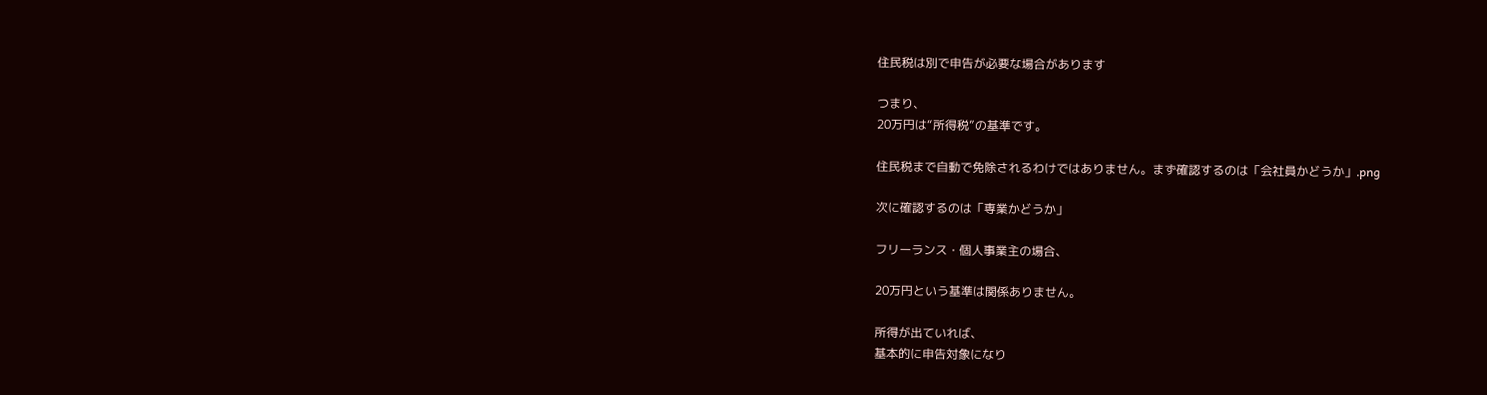住民税は別で申告が必要な場合があります

つまり、
20万円は“所得税”の基準です。

住民税まで自動で免除されるわけではありません。まず確認するのは「会社員かどうか」.png

次に確認するのは「専業かどうか」

フリーランス・個人事業主の場合、

20万円という基準は関係ありません。

所得が出ていれば、
基本的に申告対象になり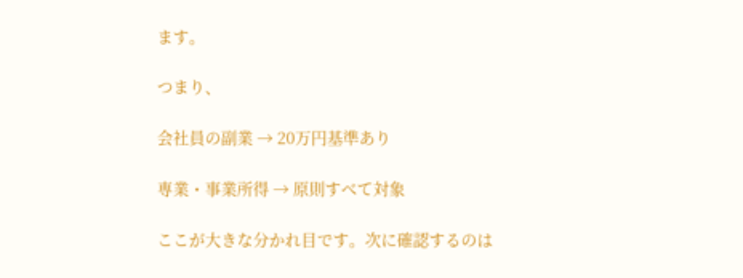ます。

つまり、

会社員の副業 → 20万円基準あり

専業・事業所得 → 原則すべて対象

ここが大きな分かれ目です。次に確認するのは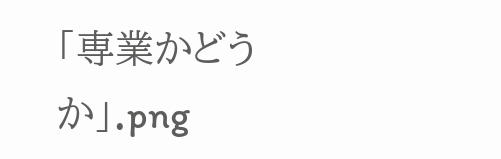「専業かどうか」.png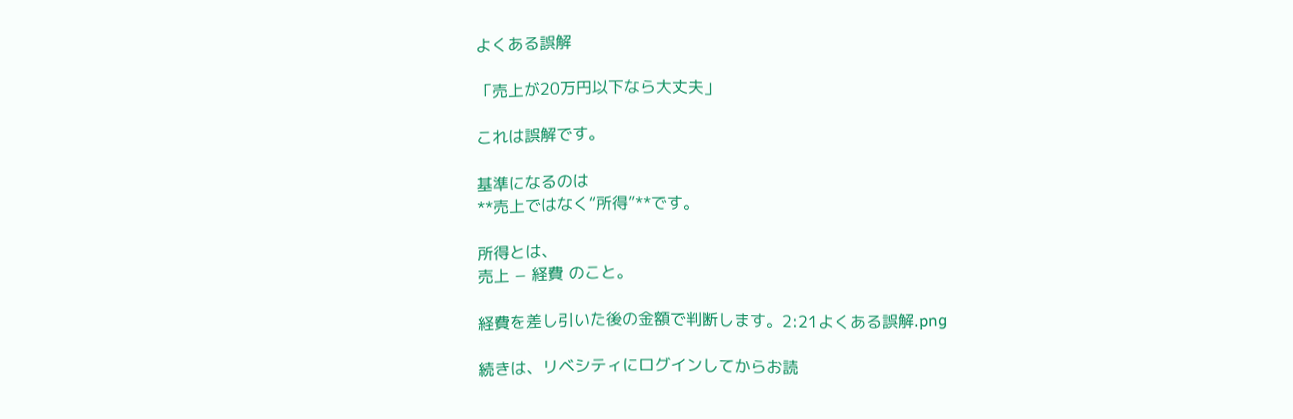よくある誤解

「売上が20万円以下なら大丈夫」

これは誤解です。

基準になるのは
**売上ではなく“所得”**です。

所得とは、
売上 − 経費 のこと。

経費を差し引いた後の金額で判断します。2:21よくある誤解.png

続きは、リベシティにログインしてからお読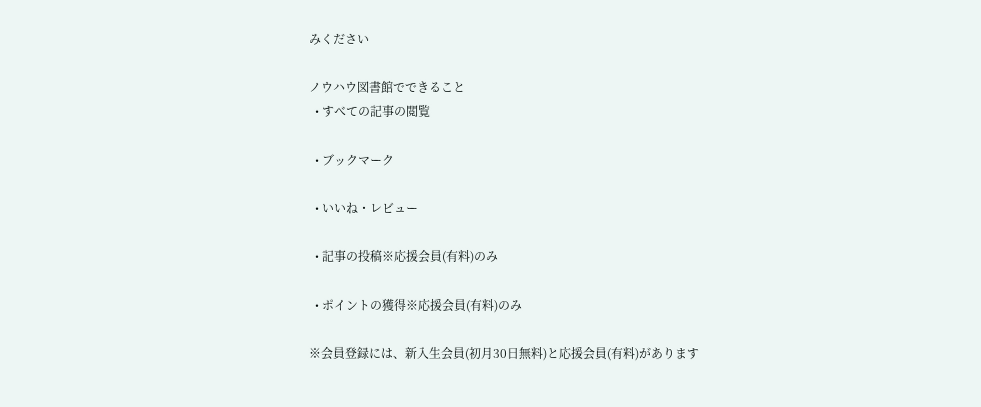みください

ノウハウ図書館でできること
  • すべての記事の閲覧

  • ブックマーク

  • いいね・レビュー

  • 記事の投稿※応援会員(有料)のみ

  • ポイントの獲得※応援会員(有料)のみ

※会員登録には、新入生会員(初月30日無料)と応援会員(有料)があります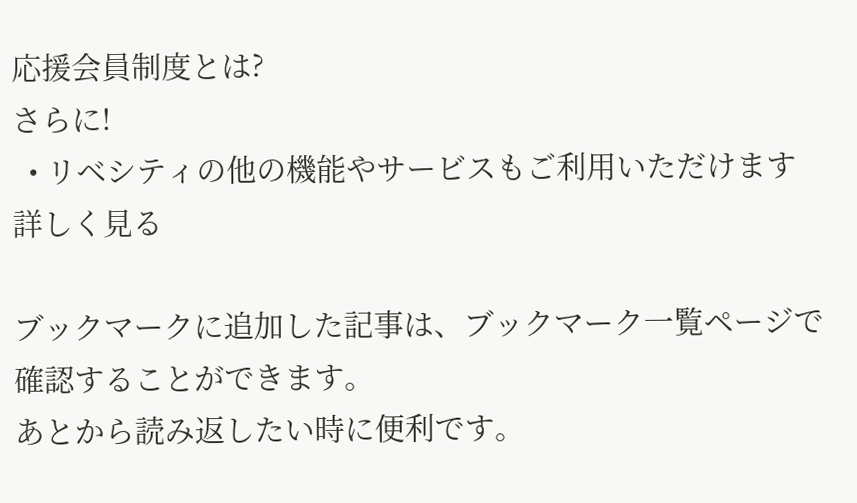応援会員制度とは?
さらに!
  • リベシティの他の機能やサービスもご利用いただけます詳しく見る

ブックマークに追加した記事は、ブックマーク一覧ページで確認することができます。
あとから読み返したい時に便利です。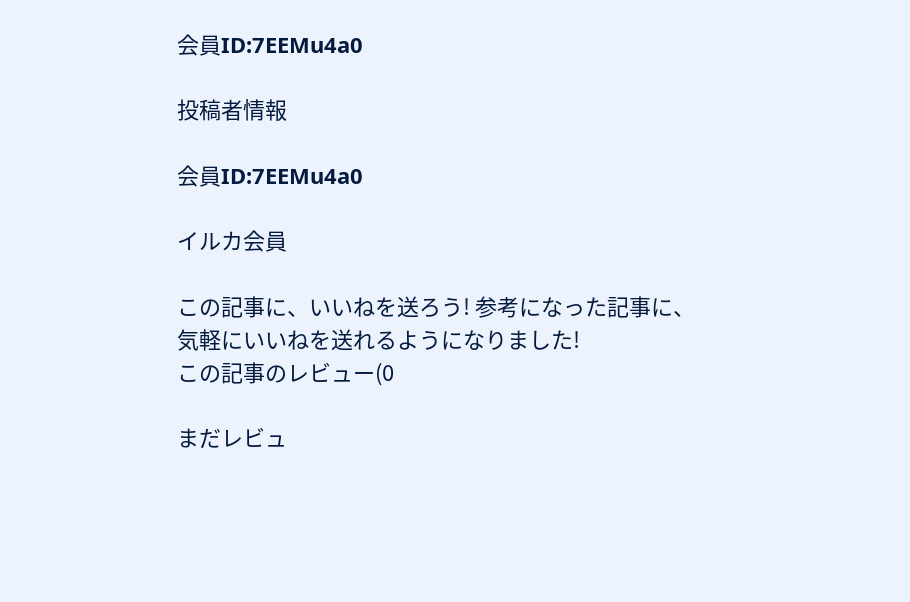会員ID:7EEMu4a0

投稿者情報

会員ID:7EEMu4a0

イルカ会員

この記事に、いいねを送ろう! 参考になった記事に、
気軽にいいねを送れるようになりました!
この記事のレビュー(0

まだレビュ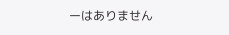ーはありません